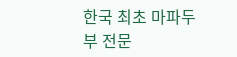한국 최초 마파두부 전문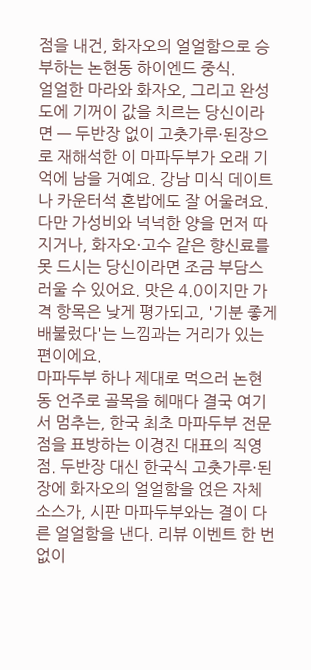점을 내건, 화자오의 얼얼함으로 승부하는 논현동 하이엔드 중식.
얼얼한 마라와 화자오, 그리고 완성도에 기꺼이 값을 치르는 당신이라면 — 두반장 없이 고춧가루·된장으로 재해석한 이 마파두부가 오래 기억에 남을 거예요. 강남 미식 데이트나 카운터석 혼밥에도 잘 어울려요.
다만 가성비와 넉넉한 양을 먼저 따지거나, 화자오·고수 같은 향신료를 못 드시는 당신이라면 조금 부담스러울 수 있어요. 맛은 4.0이지만 가격 항목은 낮게 평가되고, '기분 좋게 배불렀다'는 느낌과는 거리가 있는 편이에요.
마파두부 하나 제대로 먹으러 논현동 언주로 골목을 헤매다 결국 여기서 멈추는, 한국 최초 마파두부 전문점을 표방하는 이경진 대표의 직영점. 두반장 대신 한국식 고춧가루·된장에 화자오의 얼얼함을 얹은 자체 소스가, 시판 마파두부와는 결이 다른 얼얼함을 낸다. 리뷰 이벤트 한 번 없이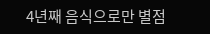4년째 음식으로만 별점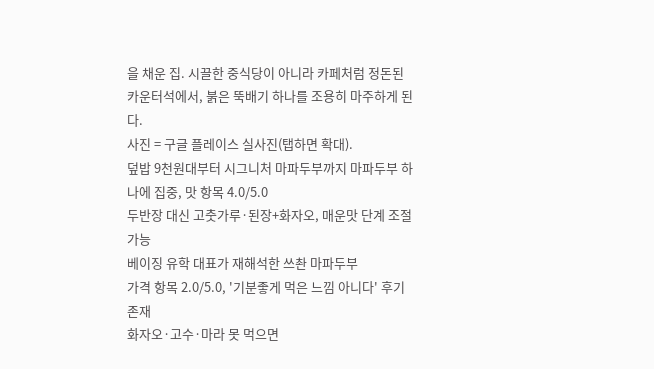을 채운 집. 시끌한 중식당이 아니라 카페처럼 정돈된 카운터석에서, 붉은 뚝배기 하나를 조용히 마주하게 된다.
사진 = 구글 플레이스 실사진(탭하면 확대).
덮밥 9천원대부터 시그니처 마파두부까지 마파두부 하나에 집중, 맛 항목 4.0/5.0
두반장 대신 고춧가루·된장+화자오, 매운맛 단계 조절 가능
베이징 유학 대표가 재해석한 쓰촨 마파두부
가격 항목 2.0/5.0, '기분좋게 먹은 느낌 아니다' 후기 존재
화자오·고수·마라 못 먹으면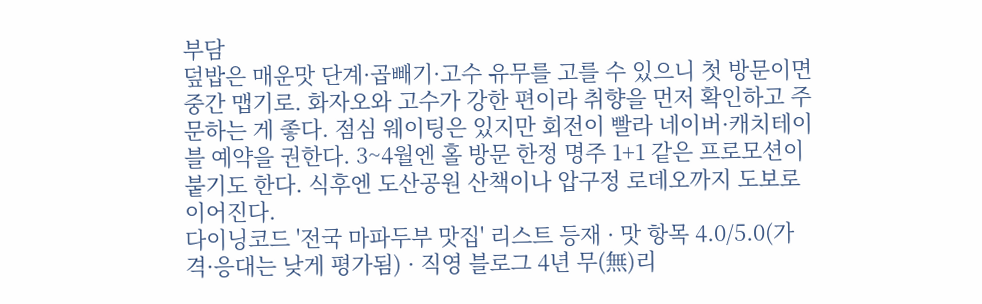부담
덮밥은 매운맛 단계·곱빼기·고수 유무를 고를 수 있으니 첫 방문이면 중간 맵기로. 화자오와 고수가 강한 편이라 취향을 먼저 확인하고 주문하는 게 좋다. 점심 웨이팅은 있지만 회전이 빨라 네이버·캐치테이블 예약을 권한다. 3~4월엔 홀 방문 한정 명주 1+1 같은 프로모션이 붙기도 한다. 식후엔 도산공원 산책이나 압구정 로데오까지 도보로 이어진다.
다이닝코드 '전국 마파두부 맛집' 리스트 등재 · 맛 항목 4.0/5.0(가격·응대는 낮게 평가됨) · 직영 블로그 4년 무(無)리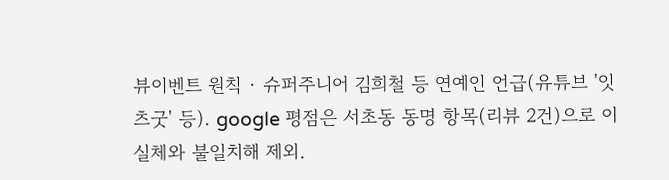뷰이벤트 원칙 · 슈퍼주니어 김희철 등 연예인 언급(유튜브 '잇츠굿' 등). google 평점은 서초동 동명 항목(리뷰 2건)으로 이 실체와 불일치해 제외.